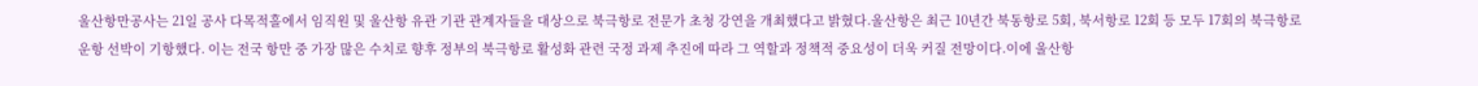울산항만공사는 21일 공사 다목적홀에서 임직원 및 울산항 유관 기관 관계자들을 대상으로 북극항로 전문가 초청 강연을 개최했다고 밝혔다.울산항은 최근 10년간 북동항로 5회, 북서항로 12회 등 모두 17회의 북극항로 운항 선박이 기항했다. 이는 전국 항만 중 가장 많은 수치로 향후 정부의 북극항로 활성화 관련 국정 과제 추진에 따라 그 역할과 정책적 중요성이 더욱 커질 전망이다.이에 울산항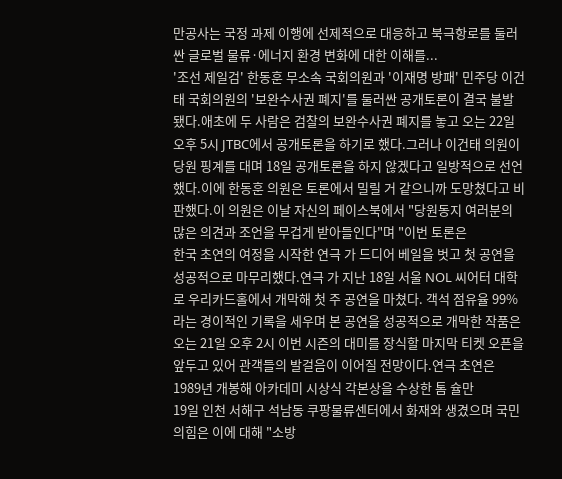만공사는 국정 과제 이행에 선제적으로 대응하고 북극항로를 둘러싼 글로벌 물류·에너지 환경 변화에 대한 이해를...
'조선 제일검' 한동훈 무소속 국회의원과 '이재명 방패' 민주당 이건태 국회의원의 '보완수사권 폐지'를 둘러싼 공개토론이 결국 불발됐다.애초에 두 사람은 검찰의 보완수사권 폐지를 놓고 오는 22일 오후 5시 JTBC에서 공개토론을 하기로 했다.그러나 이건태 의원이 당원 핑계를 대며 18일 공개토론을 하지 않겠다고 일방적으로 선언했다.이에 한동훈 의원은 토론에서 밀릴 거 같으니까 도망쳤다고 비판했다.이 의원은 이날 자신의 페이스북에서 "당원동지 여러분의 많은 의견과 조언을 무겁게 받아들인다"며 "이번 토론은
한국 초연의 여정을 시작한 연극 가 드디어 베일을 벗고 첫 공연을 성공적으로 마무리했다.연극 가 지난 18일 서울 NOL 씨어터 대학로 우리카드홀에서 개막해 첫 주 공연을 마쳤다. 객석 점유율 99%라는 경이적인 기록을 세우며 본 공연을 성공적으로 개막한 작품은 오는 21일 오후 2시 이번 시즌의 대미를 장식할 마지막 티켓 오픈을 앞두고 있어 관객들의 발걸음이 이어질 전망이다.연극 초연은 1989년 개봉해 아카데미 시상식 각본상을 수상한 톰 슐만
19일 인천 서해구 석남동 쿠팡물류센터에서 화재와 생겼으며 국민의힘은 이에 대해 "소방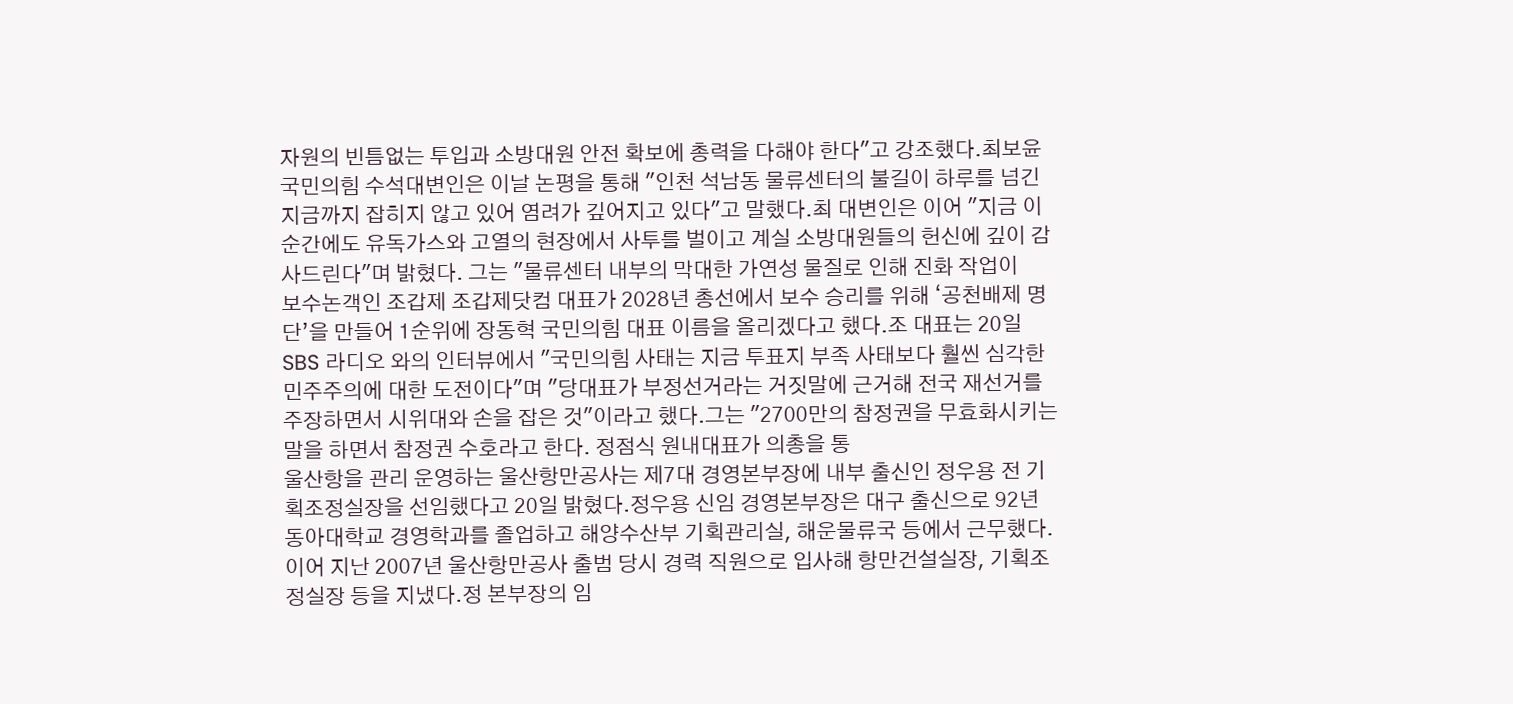자원의 빈틈없는 투입과 소방대원 안전 확보에 총력을 다해야 한다"고 강조했다.최보윤 국민의힘 수석대변인은 이날 논평을 통해 "인천 석남동 물류센터의 불길이 하루를 넘긴 지금까지 잡히지 않고 있어 염려가 깊어지고 있다"고 말했다.최 대변인은 이어 "지금 이 순간에도 유독가스와 고열의 현장에서 사투를 벌이고 계실 소방대원들의 헌신에 깊이 감사드린다"며 밝혔다. 그는 "물류센터 내부의 막대한 가연성 물질로 인해 진화 작업이
보수논객인 조갑제 조갑제닷컴 대표가 2028년 총선에서 보수 승리를 위해 ‘공천배제 명단’을 만들어 1순위에 장동혁 국민의힘 대표 이름을 올리겠다고 했다.조 대표는 20일 SBS 라디오 와의 인터뷰에서 "국민의힘 사태는 지금 투표지 부족 사태보다 훨씬 심각한 민주주의에 대한 도전이다"며 "당대표가 부정선거라는 거짓말에 근거해 전국 재선거를 주장하면서 시위대와 손을 잡은 것"이라고 했다.그는 "2700만의 참정권을 무효화시키는 말을 하면서 참정권 수호라고 한다. 정점식 원내대표가 의총을 통
울산항을 관리 운영하는 울산항만공사는 제7대 경영본부장에 내부 출신인 정우용 전 기획조정실장을 선임했다고 20일 밝혔다.정우용 신임 경영본부장은 대구 출신으로 92년 동아대학교 경영학과를 졸업하고 해양수산부 기획관리실, 해운물류국 등에서 근무했다.이어 지난 2007년 울산항만공사 출범 당시 경력 직원으로 입사해 항만건설실장, 기획조정실장 등을 지냈다.정 본부장의 임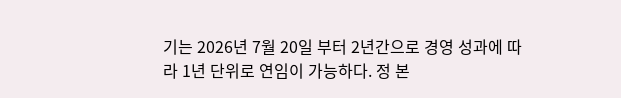기는 2026년 7월 20일 부터 2년간으로 경영 성과에 따라 1년 단위로 연임이 가능하다. 정 본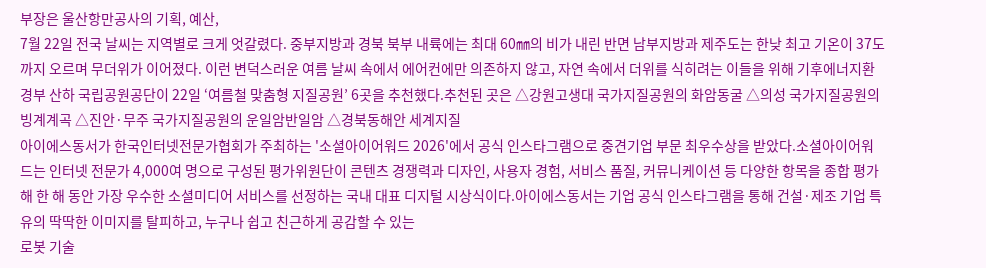부장은 울산항만공사의 기획, 예산,
7월 22일 전국 날씨는 지역별로 크게 엇갈렸다. 중부지방과 경북 북부 내륙에는 최대 60㎜의 비가 내린 반면 남부지방과 제주도는 한낮 최고 기온이 37도까지 오르며 무더위가 이어졌다. 이런 변덕스러운 여름 날씨 속에서 에어컨에만 의존하지 않고, 자연 속에서 더위를 식히려는 이들을 위해 기후에너지환경부 산하 국립공원공단이 22일 ‘여름철 맞춤형 지질공원’ 6곳을 추천했다.추천된 곳은 △강원고생대 국가지질공원의 화암동굴 △의성 국가지질공원의 빙계계곡 △진안·무주 국가지질공원의 운일암반일암 △경북동해안 세계지질
아이에스동서가 한국인터넷전문가협회가 주최하는 '소셜아이어워드 2026'에서 공식 인스타그램으로 중견기업 부문 최우수상을 받았다.소셜아이어워드는 인터넷 전문가 4,000여 명으로 구성된 평가위원단이 콘텐츠 경쟁력과 디자인, 사용자 경험, 서비스 품질, 커뮤니케이션 등 다양한 항목을 종합 평가해 한 해 동안 가장 우수한 소셜미디어 서비스를 선정하는 국내 대표 디지털 시상식이다.아이에스동서는 기업 공식 인스타그램을 통해 건설·제조 기업 특유의 딱딱한 이미지를 탈피하고, 누구나 쉽고 친근하게 공감할 수 있는
로봇 기술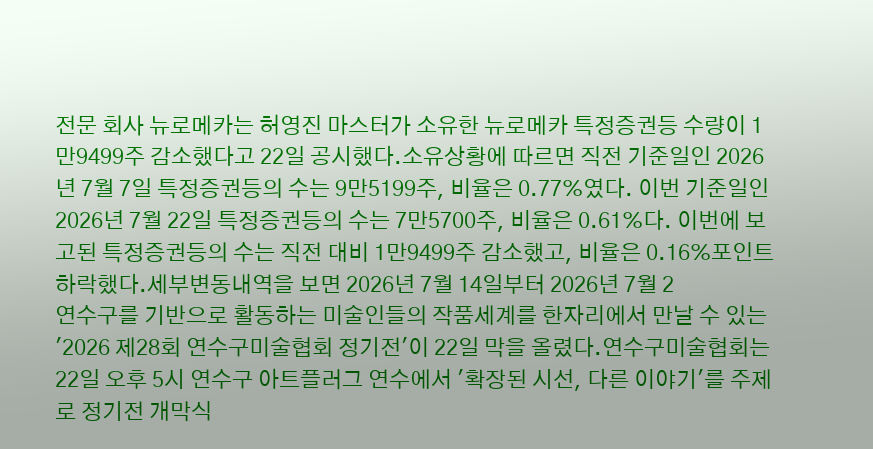전문 회사 뉴로메카는 허영진 마스터가 소유한 뉴로메카 특정증권등 수량이 1만9499주 감소했다고 22일 공시했다.소유상황에 따르면 직전 기준일인 2026년 7월 7일 특정증권등의 수는 9만5199주, 비율은 0.77%였다. 이번 기준일인 2026년 7월 22일 특정증권등의 수는 7만5700주, 비율은 0.61%다. 이번에 보고된 특정증권등의 수는 직전 대비 1만9499주 감소했고, 비율은 0.16%포인트 하락했다.세부변동내역을 보면 2026년 7월 14일부터 2026년 7월 2
연수구를 기반으로 활동하는 미술인들의 작품세계를 한자리에서 만날 수 있는 '2026 제28회 연수구미술협회 정기전'이 22일 막을 올렸다.연수구미술협회는 22일 오후 5시 연수구 아트플러그 연수에서 '확장된 시선, 다른 이야기'를 주제로 정기전 개막식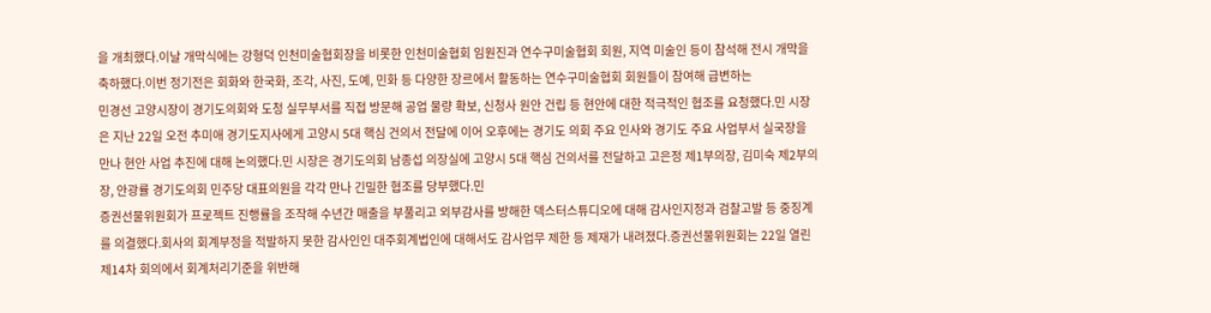을 개최했다.이날 개막식에는 강형덕 인천미술협회장을 비롯한 인천미술협회 임원진과 연수구미술협회 회원, 지역 미술인 등이 참석해 전시 개막을 축하했다.이번 정기전은 회화와 한국화, 조각, 사진, 도예, 민화 등 다양한 장르에서 활동하는 연수구미술협회 회원들이 참여해 급변하는
민경선 고양시장이 경기도의회와 도청 실무부서를 직접 방문해 공업 물량 확보, 신청사 원안 건립 등 현안에 대한 적극적인 협조를 요청했다.민 시장은 지난 22일 오전 추미애 경기도지사에게 고양시 5대 핵심 건의서 전달에 이어 오후에는 경기도 의회 주요 인사와 경기도 주요 사업부서 실국장을 만나 현안 사업 추진에 대해 논의했다.민 시장은 경기도의회 남종섭 의장실에 고양시 5대 핵심 건의서를 전달하고 고은정 제1부의장, 김미숙 제2부의장, 안광률 경기도의회 민주당 대표의원을 각각 만나 긴밀한 협조를 당부했다.민
증권선물위원회가 프로젝트 진행률을 조작해 수년간 매출을 부풀리고 외부감사를 방해한 덱스터스튜디오에 대해 감사인지정과 검찰고발 등 중징계를 의결했다.회사의 회계부정을 적발하지 못한 감사인인 대주회계법인에 대해서도 감사업무 제한 등 제재가 내려졌다.증권선물위원회는 22일 열린 제14차 회의에서 회계처리기준을 위반해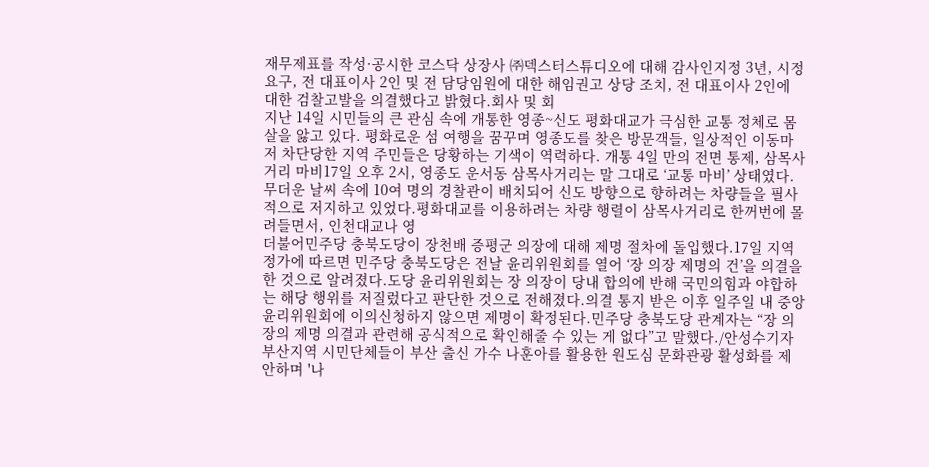재무제표를 작성·공시한 코스닥 상장사 ㈜덱스터스튜디오에 대해 감사인지정 3년, 시정요구, 전 대표이사 2인 및 전 담당임원에 대한 해임권고 상당 조치, 전 대표이사 2인에 대한 검찰고발을 의결했다고 밝혔다.회사 및 회
지난 14일 시민들의 큰 관심 속에 개통한 영종~신도 평화대교가 극심한 교통 정체로 몸살을 앓고 있다. 평화로운 섬 여행을 꿈꾸며 영종도를 찾은 방문객들, 일상적인 이동마저 차단당한 지역 주민들은 당황하는 기색이 역력하다. 개통 4일 만의 전면 통제, 삼목사거리 마비17일 오후 2시, 영종도 운서동 삼목사거리는 말 그대로 ‘교통 마비’ 상태였다. 무더운 날씨 속에 10여 명의 경찰관이 배치되어 신도 방향으로 향하려는 차량들을 필사적으로 저지하고 있었다.평화대교를 이용하려는 차량 행렬이 삼목사거리로 한꺼번에 몰려들면서, 인천대교나 영
더불어민주당 충북도당이 장천배 증평군 의장에 대해 제명 절차에 돌입했다.17일 지역 정가에 따르면 민주당 충북도당은 전날 윤리위원회를 열어 ‘장 의장 제명의 건’을 의결을 한 것으로 알려졌다.도당 윤리위원회는 장 의장이 당내 합의에 반해 국민의힘과 야합하는 해당 행위를 저질렀다고 판단한 것으로 전해졌다.의결 통지 받은 이후 일주일 내 중앙윤리위원회에 이의신청하지 않으면 제명이 확정된다.민주당 충북도당 관계자는 “장 의장의 제명 의결과 관련해 공식적으로 확인해줄 수 있는 게 없다”고 말했다./안성수기자
부산지역 시민단체들이 부산 출신 가수 나훈아를 활용한 원도심 문화관광 활성화를 제안하며 '나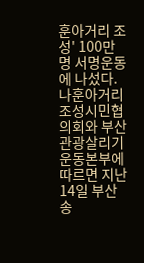훈아거리 조성' 100만 명 서명운동에 나섰다.나훈아거리조성시민협의회와 부산관광살리기운동본부에 따르면 지난 14일 부산 송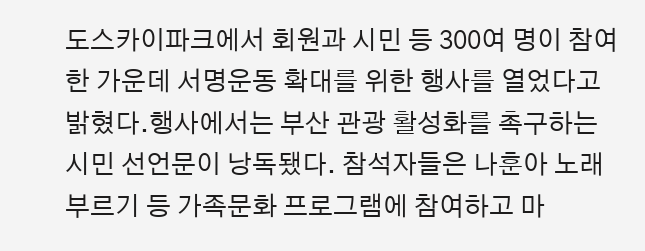도스카이파크에서 회원과 시민 등 300여 명이 참여한 가운데 서명운동 확대를 위한 행사를 열었다고 밝혔다.행사에서는 부산 관광 활성화를 촉구하는 시민 선언문이 낭독됐다. 참석자들은 나훈아 노래 부르기 등 가족문화 프로그램에 참여하고 마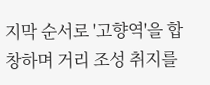지막 순서로 '고향역'을 합창하며 거리 조성 취지를